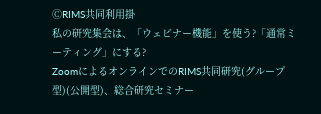ⒸRIMS共同利用掛
私の研究集会は、「ウェビナー機能」を使う?「通常ミーティング」にする?
ZoomによるオンラインでのRIMS共同研究(グループ型)(公開型)、総合研究セミナー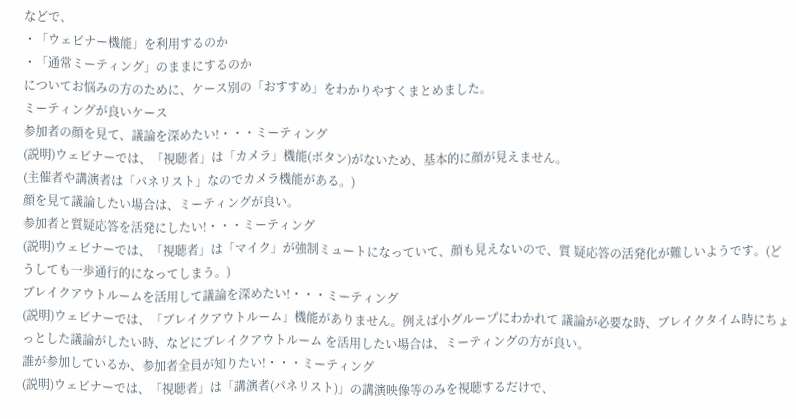などで、
・「ウェビナー機能」を利用するのか
・「通常ミーティング」のままにするのか
についてお悩みの方のために、ケース別の「おすすめ」をわかりやすくまとめました。
ミーティングが良いケース
参加者の顔を見て、議論を深めたい!・・・ミーティング
(説明)ウェビナーでは、「視聴者」は「カメラ」機能(ボタン)がないため、基本的に顔が見えません。
(主催者や講演者は「パネリスト」なのでカメラ機能がある。)
顔を見て議論したい場合は、ミーティングが良い。
参加者と質疑応答を活発にしたい!・・・ミーティング
(説明)ウェビナーでは、「視聴者」は「マイク」が強制ミュートになっていて、顔も見えないので、質 疑応答の活発化が難しいようです。(どうしても一歩通行的になってしまう。)
ブレイクアウトルームを活用して議論を深めたい!・・・ミーティング
(説明)ウェビナーでは、「ブレイクアウトルーム」機能がありません。例えば小グループにわかれて 議論が必要な時、ブレイクタイム時にちょっとした議論がしたい時、などにブレイクアウトルーム を活用したい場合は、ミーティングの方が良い。
誰が参加しているか、参加者全員が知りたい!・・・ミーティング
(説明)ウェビナーでは、「視聴者」は「講演者(パネリスト)」の講演映像等のみを視聴するだけで、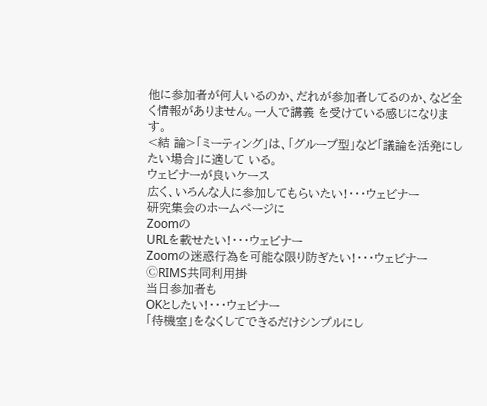他に参加者が何人いるのか、だれが参加者してるのか、など全く情報がありません。一人で講義 を受けている感じになります。
<結 論>「ミーティング」は、「グループ型」など「議論を活発にしたい場合」に適して いる。
ウェビナーが良いケース
広く、いろんな人に参加してもらいたい!・・・ウェビナー
研究集会のホームページに
Zoomの
URLを載せたい!・・・ウェビナー
Zoomの迷惑行為を可能な限り防ぎたい!・・・ウェビナー
ⒸRIMS共同利用掛
当日参加者も
OKとしたい!・・・ウェビナー
「待機室」をなくしてできるだけシンプルにし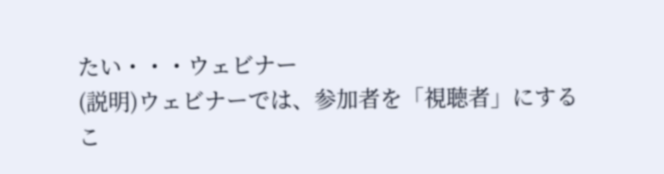たい・・・ウェビナー
(説明)ウェビナーでは、参加者を「視聴者」にするこ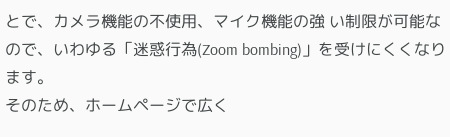とで、カメラ機能の不使用、マイク機能の強 い制限が可能なので、いわゆる「迷惑行為(Zoom bombing)」を受けにくくなります。
そのため、ホームページで広く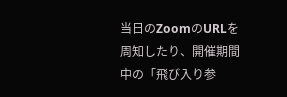当日のZoomのURLを周知したり、開催期間中の「飛び入り参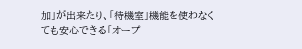加」が出来たり、「待機室」機能を使わなくても安心できる「オープ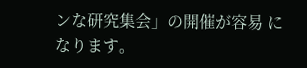ンな研究集会」の開催が容易 になります。